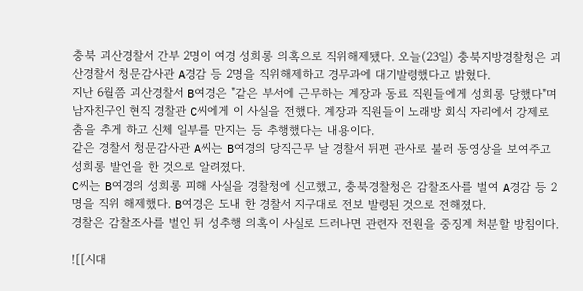충북 괴산경찰서 간부 2명이 여경 성희롱 의혹으로 직위해제됐다. 오늘(23일) 충북지방경찰청은 괴산경찰서 청문감사관 A경감 등 2명을 직위해제하고 경무과에 대기발령했다고 밝혔다.
지난 6월쯤 괴산경찰서 B여경은 "같은 부서에 근무하는 계장과 동료 직원들에게 성희롱 당했다"며 남자친구인 현직 경찰관 C씨에게 이 사실을 전했다. 계장과 직원들이 노래방 회식 자리에서 강제로 춤을 추게 하고 신체 일부를 만지는 등 추행했다는 내용이다.
같은 경찰서 청문감사관 A씨는 B여경의 당직근무 날 경찰서 뒤편 관사로 불러 동영상을 보여주고 성희롱 발언을 한 것으로 알려졌다.
C씨는 B여경의 성희롱 피해 사실을 경찰청에 신고했고, 충북경찰청은 감찰조사를 벌여 A경감 등 2명을 직위 해제했다. B여경은 도내 한 경찰서 지구대로 전보 발령된 것으로 전해졌다.
경찰은 감찰조사를 벌인 뒤 성추행 의혹이 사실로 드러나면 관련자 전원을 중징계 처분할 방침이다.

![[시대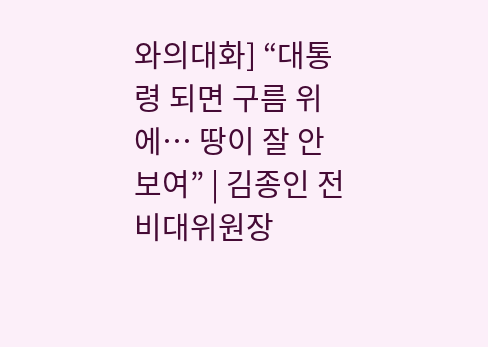와의대화] “대통령 되면 구름 위에… 땅이 잘 안 보여” | 김종인 전 비대위원장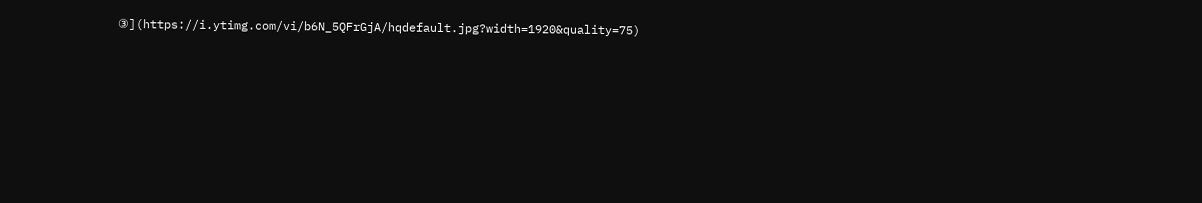③](https://i.ytimg.com/vi/b6N_5QFrGjA/hqdefault.jpg?width=1920&quality=75)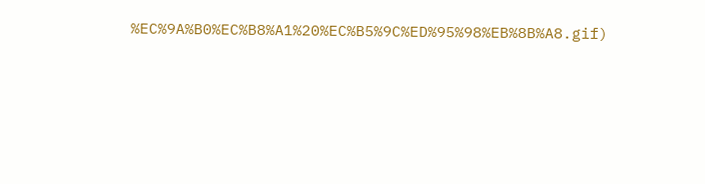%EC%9A%B0%EC%B8%A1%20%EC%B5%9C%ED%95%98%EB%8B%A8.gif)